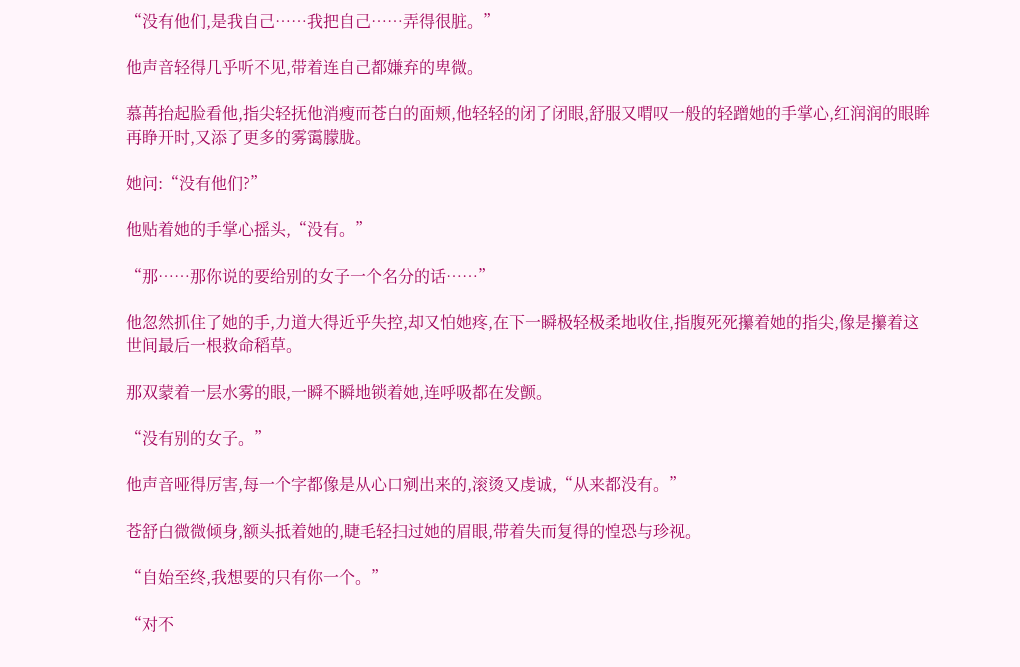“没有他们,是我自己……我把自己……弄得很脏。”

他声音轻得几乎听不见,带着连自己都嫌弃的卑微。

慕苒抬起脸看他,指尖轻抚他消瘦而苍白的面颊,他轻轻的闭了闭眼,舒服又喟叹一般的轻蹭她的手掌心,红润润的眼眸再睁开时,又添了更多的雾霭朦胧。

她问:“没有他们?”

他贴着她的手掌心摇头,“没有。”

“那……那你说的要给别的女子一个名分的话……”

他忽然抓住了她的手,力道大得近乎失控,却又怕她疼,在下一瞬极轻极柔地收住,指腹死死攥着她的指尖,像是攥着这世间最后一根救命稻草。

那双蒙着一层水雾的眼,一瞬不瞬地锁着她,连呼吸都在发颤。

“没有别的女子。”

他声音哑得厉害,每一个字都像是从心口剜出来的,滚烫又虔诚,“从来都没有。”

苍舒白微微倾身,额头抵着她的,睫毛轻扫过她的眉眼,带着失而复得的惶恐与珍视。

“自始至终,我想要的只有你一个。”

“对不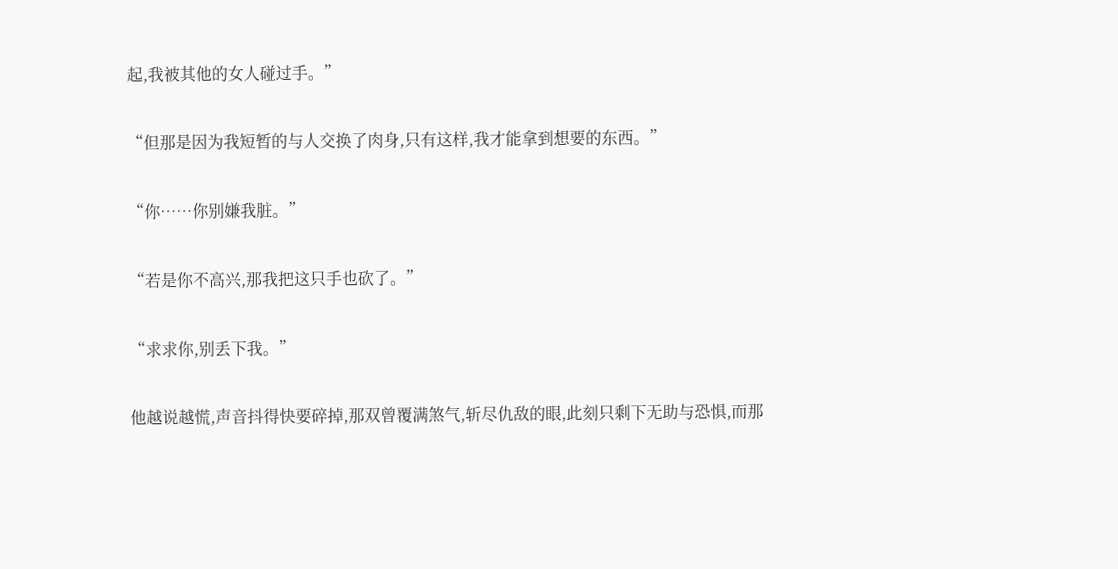起,我被其他的女人碰过手。”

“但那是因为我短暂的与人交换了肉身,只有这样,我才能拿到想要的东西。”

“你……你别嫌我脏。”

“若是你不高兴,那我把这只手也砍了。”

“求求你,别丢下我。”

他越说越慌,声音抖得快要碎掉,那双曾覆满煞气,斩尽仇敌的眼,此刻只剩下无助与恐惧,而那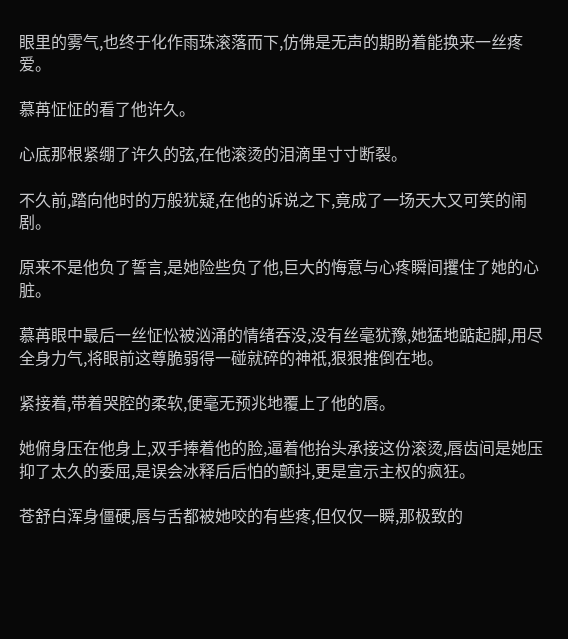眼里的雾气,也终于化作雨珠滚落而下,仿佛是无声的期盼着能换来一丝疼爱。

慕苒怔怔的看了他许久。

心底那根紧绷了许久的弦,在他滚烫的泪滴里寸寸断裂。

不久前,踏向他时的万般犹疑,在他的诉说之下,竟成了一场天大又可笑的闹剧。

原来不是他负了誓言,是她险些负了他,巨大的悔意与心疼瞬间攫住了她的心脏。

慕苒眼中最后一丝怔忪被汹涌的情绪吞没,没有丝毫犹豫,她猛地踮起脚,用尽全身力气,将眼前这尊脆弱得一碰就碎的神祇,狠狠推倒在地。

紧接着,带着哭腔的柔软,便毫无预兆地覆上了他的唇。

她俯身压在他身上,双手捧着他的脸,逼着他抬头承接这份滚烫,唇齿间是她压抑了太久的委屈,是误会冰释后后怕的颤抖,更是宣示主权的疯狂。

苍舒白浑身僵硬,唇与舌都被她咬的有些疼,但仅仅一瞬,那极致的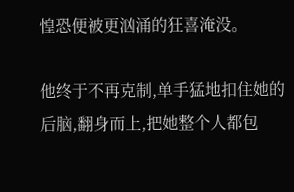惶恐便被更汹涌的狂喜淹没。

他终于不再克制,单手猛地扣住她的后脑,翻身而上,把她整个人都包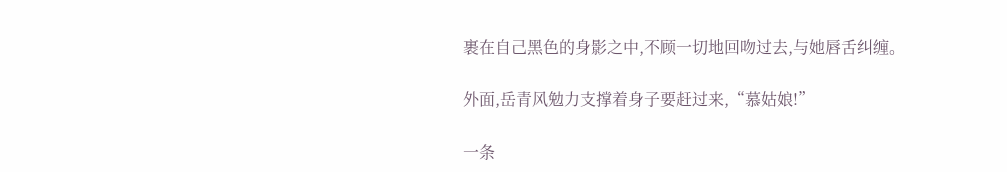裹在自己黑色的身影之中,不顾一切地回吻过去,与她唇舌纠缠。

外面,岳青风勉力支撑着身子要赶过来,“慕姑娘!”

一条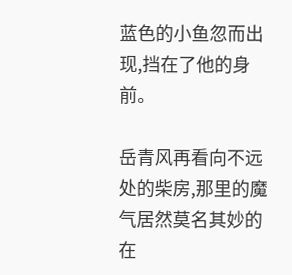蓝色的小鱼忽而出现,挡在了他的身前。

岳青风再看向不远处的柴房,那里的魔气居然莫名其妙的在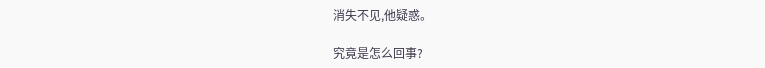消失不见,他疑惑。

究竟是怎么回事?